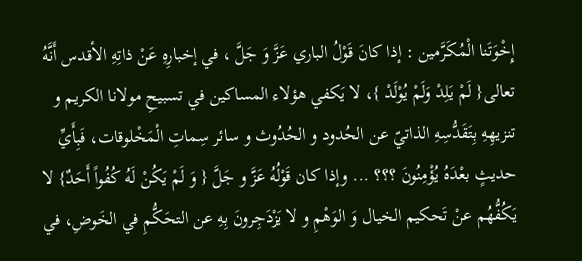إِخْوَتَنا الْمُكَرَّمين : إذا كانَ قَوْلُ الباري عَزَّ وَ جَلَّ ، في إخبارِهِ عَنْ ذاتِهِ الأقدس أَنَّهُ تعالى{ لَمْ يَلِدْ وَلَمْ يُوْلَدْ }، لا يَكفي هؤلاء المساكين في تسبيحِ مولانا الكريم و تنزيهِهِ بِتَقَدُّسِهِ الذاتيّ عن الحُدود و الحُدُوث و سائر سِماتِ الْمَخْلوقات، فَبِأَيِّ حديثٍ بعْدَهُ يُؤْمِنُونَ ؟؟؟ ... وإذا كان قَوْلُهُ عَزَّ و جَلَّ { وَ لَمْ يَكُنْ لَهُ كُفُواً أَحَدٌ} لا يَكُفُّهُم عنْ تَحكيم الخيال وَ الوَهْمِ و لا يَزْدَجِرونَ بِهِ عن التحَكُّمِ في الخَوضِ، في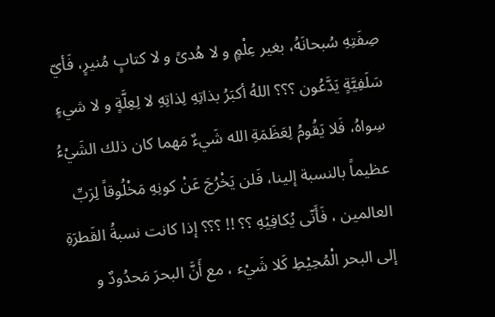صِفَتِهِ سُبحانَهُ، بغير عِلْمٍ و لا هُدىً و لا كتابٍ مُنيرٍ، فَأيّ سَلَفِيَّةٍ يَدَّعُون ؟؟؟ اللهُ أكبَرُ بذاتِهِ لِذاتِهِ لا لِعِلَّةٍ و لا شيءٍ سِواهُ، فَلا يَقُومُ لِعَظَمَةِ الله شَيءٌ مَهما كان ذلك الشَيْءُ عظيماً بالنسبة إلينا، فَلن يَخْرُجَ عَنْ كونِهِ مَخْلُوقاً لِرَبِّ العالمين ، فَأَنّى يُكافِيْهِ ؟؟ !! ؟؟؟ إذا كانت نسبةُ القَطرَةِ إلى البحر الْمُحِيْطِ كَلا شَيْء ، مع أَنَّ البحرَ مَحدُودٌ و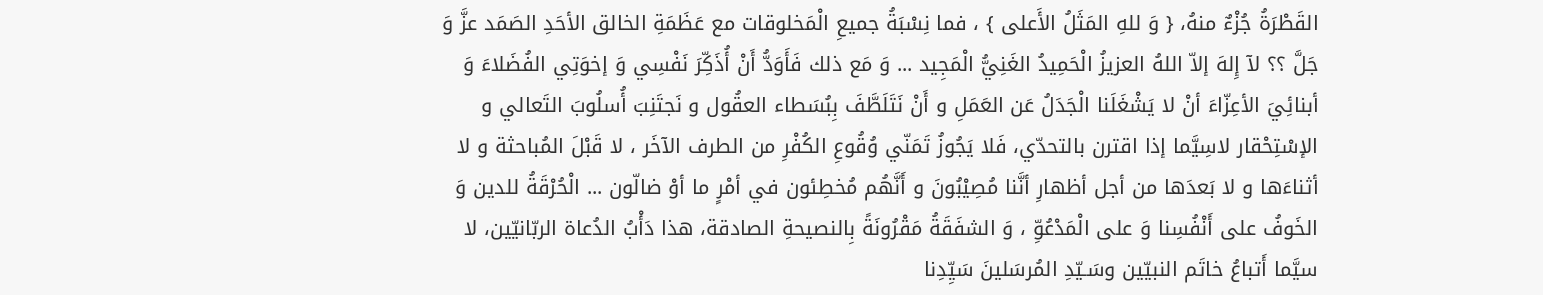القَطْرَةُ جُزْءٌ منهُ، { وَ للهِ المَثَلُ الأَعلى } ، فما نِسْبَةُ جميعِ الْمَخلوقات مع عَظَمَةِ الخالق الأحَدِ الصَمَد عزَّ وَ جَلَّ ؟؟ لآ إِلهَ إلاّ اللهُ العزيزُ الْحَمِيدُ الغَنِيُّ الْمَجِيد ... وَ مَع ذلك فَأَوَدُّ أَنْ أُذَكِّرَ نَفْسِي وَ إخوَتِي الفُضَلاءَ وَ أبنائِيَ الأعِزّاءَ أنْ لا يَشْغَلَنا الْجَدَلُ عَن العَمَلِ و أَنْ نَتَلَطَّفَ بِبُسَطاء العقُول و نَجتَنِبَ أُسلُوبَ التَعالي و الإسْتِحْقار لاسِيَّما إذا اقترن بالتحدّي، فَلا يَجُوزُ تَمَنّي وُقُوعِ الكُفْرِ من الطرف الآخَر ، لا قَبْلَ المُباحثة و لا أثناءَها و لا بَعدَها من أجل أظهارِ أنَّنا مُصِيْبُونَ و أَنَّهُم مُخطِئون في أمْرٍ ما أوْ ضالّون ... الْحُرْقَةُ للدين وَ الخَوفُ على أَنْفُسِنا وَ على الْمَدْعُوِّ ، وَ الشفَقَةُ مَقْرُونَةً بِالنصيحةِ الصادقة، هذا دَأْبُ الدُعاة الربّانيّين، لا سيَّما أَتباعُ خاتَم النبيّين وسَـيّدِ المُرسَلينَ سَيِّدِنا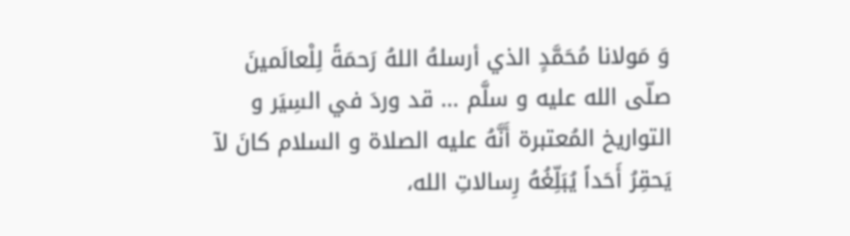وَ مَولانا مُحَمَّدٍ الذي أرسلهُ اللهُ رَحمَةً لِلْعالَمينَ صلّى الله عليه و سلَّم ... قد وردَ في السِيَر و التواريخ المُعتبرة أَنَّهُ عليه الصلاة و السلام كانَ لآ يَحقِرُ أَحَداً يُبَلِّغُهُ رِسالاتِ الله،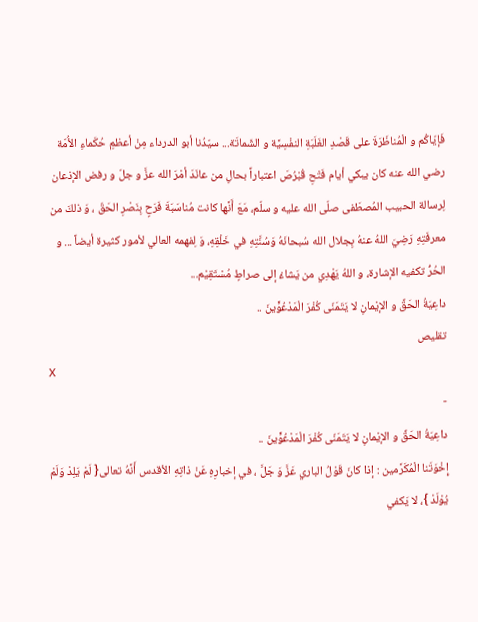فَإيّاكُم و الْمُناظَرَةَ على قَصْدِ الغَلَبَةِ النفْسِيَّة و الشَماتَة... سيّدُنا أبو الدرداء مِنْ أعظمِ حُكَماءِ الأُمّة رضي الله عنه كان يبكي أيام فَتْحِ قُبْرُصَ اعتباراً بحالِ من عانَدَ أمْرَ الله عزَّ و جلّ و رفض الإذعان لِرسالة الحبيب المُصطَفى صلّى الله عليه و سلّم، مَعَ أَنَّها كانت مُناسَبَةَ فَرَحٍ بِنَصْرِ الحَقّ ، وَ ذلكَ من معرفَتِهِ رَضِيَ اللهُ عنهُ بِجلال الله سُبحانَهُ وَسُنَّتِهِ في خَلْقِهِ، وَ لِفهمه العالي لأمور كثيرة أيضاً ... و الحُرُّ تكفيه الإشارة، و اللهُ يَهْدِي من يَشاءُ إلى صراطٍ مُسْتَقِيْم...
داعِيَةُ الحَقِّ و الإيْمانِ لا يَتَمَنّى كُفْرَ الْمَدْعُوٍّينَ ..
تقليص
X
-
داعِيَةُ الحَقِّ و الإيْمانِ لا يَتَمَنّى كُفْرَ الْمَدْعُوٍّينَ ..
إِخْوَتَنا الْمُكَرَّمين : إذا كانَ قَوْلُ الباري عَزَّ وَ جَلَّ ، في إخبارِهِ عَنْ ذاتِهِ الأقدس أَنَّهُ تعالى{ لَمْ يَلِدْ وَلَمْ يُوْلَدْ }، لا يَكفي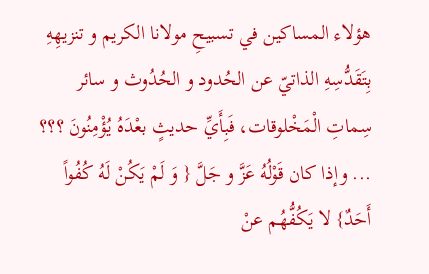هؤلاء المساكين في تسبيحِ مولانا الكريم و تنزيهِهِ بِتَقَدُّسِهِ الذاتيّ عن الحُدود و الحُدُوث و سائر سِماتِ الْمَخْلوقات، فَبِأَيِّ حديثٍ بعْدَهُ يُؤْمِنُونَ ؟؟؟ ... وإذا كان قَوْلُهُ عَزَّ و جَلَّ { وَ لَمْ يَكُنْ لَهُ كُفُواً أَحَدٌ} لا يَكُفُّهُم عنْ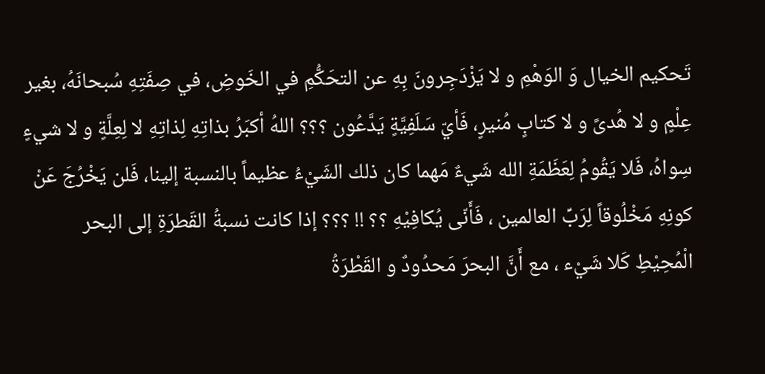تَحكيم الخيال وَ الوَهْمِ و لا يَزْدَجِرونَ بِهِ عن التحَكُّمِ في الخَوضِ، في صِفَتِهِ سُبحانَهُ، بغير عِلْمٍ و لا هُدىً و لا كتابٍ مُنيرٍ، فَأيّ سَلَفِيَّةٍ يَدَّعُون ؟؟؟ اللهُ أكبَرُ بذاتِهِ لِذاتِهِ لا لِعِلَّةٍ و لا شيءٍ سِواهُ، فَلا يَقُومُ لِعَظَمَةِ الله شَيءٌ مَهما كان ذلك الشَيْءُ عظيماً بالنسبة إلينا، فَلن يَخْرُجَ عَنْ كونِهِ مَخْلُوقاً لِرَبِّ العالمين ، فَأَنّى يُكافِيْهِ ؟؟ !! ؟؟؟ إذا كانت نسبةُ القَطرَةِ إلى البحر الْمُحِيْطِ كَلا شَيْء ، مع أَنَّ البحرَ مَحدُودٌ و القَطْرَةُ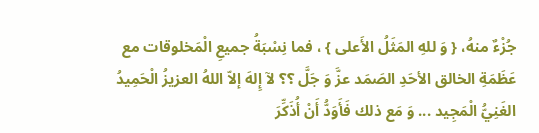جُزْءٌ منهُ، { وَ للهِ المَثَلُ الأَعلى } ، فما نِسْبَةُ جميعِ الْمَخلوقات مع عَظَمَةِ الخالق الأحَدِ الصَمَد عزَّ وَ جَلَّ ؟؟ لآ إِلهَ إلاّ اللهُ العزيزُ الْحَمِيدُ الغَنِيُّ الْمَجِيد ... وَ مَع ذلك فَأَوَدُّ أَنْ أُذَكِّرَ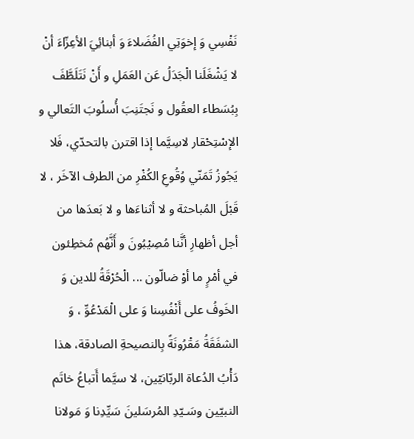نَفْسِي وَ إخوَتِي الفُضَلاءَ وَ أبنائِيَ الأعِزّاءَ أنْ لا يَشْغَلَنا الْجَدَلُ عَن العَمَلِ و أَنْ نَتَلَطَّفَ بِبُسَطاء العقُول و نَجتَنِبَ أُسلُوبَ التَعالي و الإسْتِحْقار لاسِيَّما إذا اقترن بالتحدّي، فَلا يَجُوزُ تَمَنّي وُقُوعِ الكُفْرِ من الطرف الآخَر ، لا قَبْلَ المُباحثة و لا أثناءَها و لا بَعدَها من أجل أظهارِ أنَّنا مُصِيْبُونَ و أَنَّهُم مُخطِئون في أمْرٍ ما أوْ ضالّون ... الْحُرْقَةُ للدين وَ الخَوفُ على أَنْفُسِنا وَ على الْمَدْعُوِّ ، وَ الشفَقَةُ مَقْرُونَةً بِالنصيحةِ الصادقة، هذا دَأْبُ الدُعاة الربّانيّين، لا سيَّما أَتباعُ خاتَم النبيّين وسَـيّدِ المُرسَلينَ سَيِّدِنا وَ مَولانا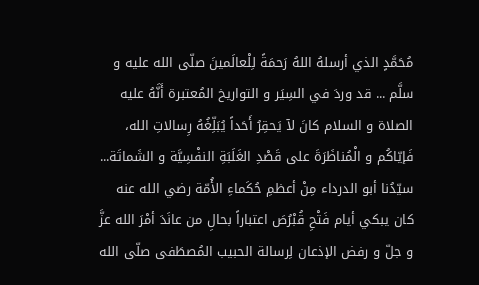مُحَمَّدٍ الذي أرسلهُ اللهُ رَحمَةً لِلْعالَمينَ صلّى الله عليه و سلَّم ... قد وردَ في السِيَر و التواريخ المُعتبرة أَنَّهُ عليه الصلاة و السلام كانَ لآ يَحقِرُ أَحَداً يُبَلِّغُهُ رِسالاتِ الله، فَإيّاكُم و الْمُناظَرَةَ على قَصْدِ الغَلَبَةِ النفْسِيَّة و الشَماتَة... سيّدُنا أبو الدرداء مِنْ أعظمِ حُكَماءِ الأُمّة رضي الله عنه كان يبكي أيام فَتْحِ قُبْرُصَ اعتباراً بحالِ من عانَدَ أمْرَ الله عزَّ و جلّ و رفض الإذعان لِرسالة الحبيب المُصطَفى صلّى الله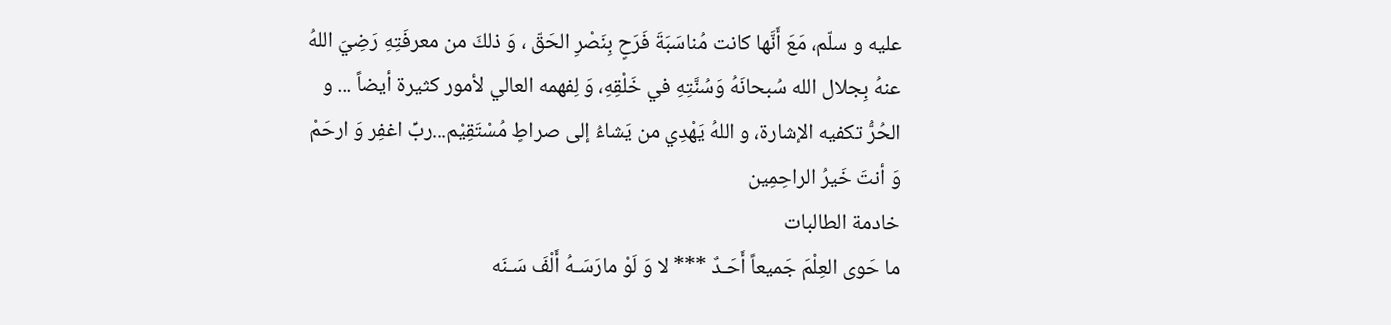عليه و سلّم، مَعَ أَنَّها كانت مُناسَبَةَ فَرَحٍ بِنَصْرِ الحَقّ ، وَ ذلكَ من معرفَتِهِ رَضِيَ اللهُ عنهُ بِجلال الله سُبحانَهُ وَسُنَّتِهِ في خَلْقِهِ، وَ لِفهمه العالي لأمور كثيرة أيضاً ... و الحُرُّ تكفيه الإشارة، و اللهُ يَهْدِي من يَشاءُ إلى صراطٍ مُسْتَقِيْم...ربِّ اغفِر وَ ارحَمْ وَ أنتَ خَيرُ الراحِمِين
خادمة الطالبات
ما حَوى العِلْمَ جَميعاً أَحَـدٌ *** لا وَ لَوْ مارَسَـهُ أَلْفَ سَـنَه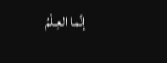إنَّما العِـلْمُ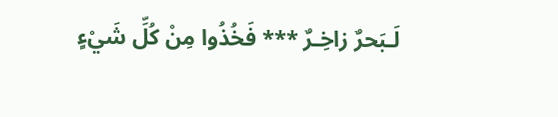لَـبَحرٌ زاخِـرٌ *** فَخُذُوا مِنْ كُلِّ شَيْءٍ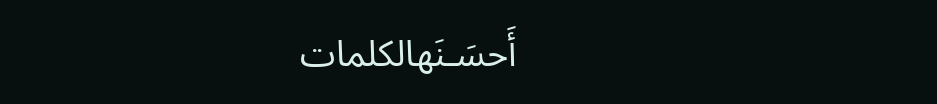أَحسَـنَهالكلمات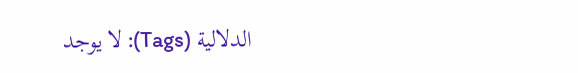الدلالية (Tags): لا يوجد